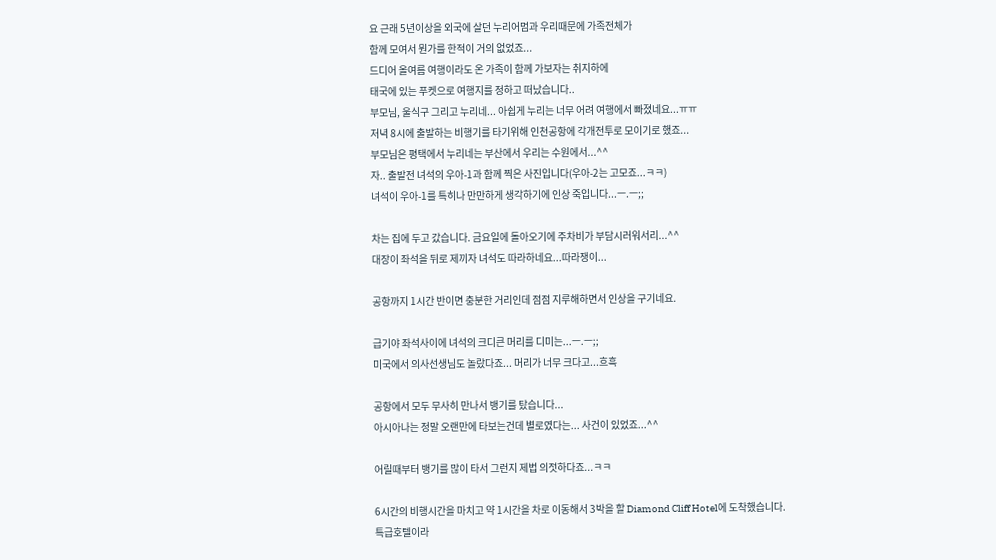요 근래 5년이상을 외국에 살던 누리어멈과 우리때문에 가족전체가
함께 모여서 뭔가를 한적이 거의 없었죠...
드디어 올여름 여행이라도 온 가족이 함께 가보자는 취지하에
태국에 있는 푸켓으로 여행지를 정하고 떠났습니다..
부모님, 울식구 그리고 누리네... 아쉽게 누리는 너무 어려 여행에서 빠졌네요...ㅠㅠ
저녁 8시에 출발하는 비행기를 타기위해 인천공항에 각개전투로 모이기로 했죠...
부모님은 평택에서 누리네는 부산에서 우리는 수원에서...^^
자.. 출발전 녀석의 우아-1과 함께 찍은 사진입니다(우아-2는 고모죠...ㅋㅋ)
녀석이 우아-1를 특히나 만만하게 생각하기에 인상 죽입니다...ㅡ.ㅡ;;

차는 집에 두고 갔습니다. 금요일에 돌아오기에 주차비가 부담시러워서리...^^
대장이 좌석을 뒤로 제끼자 녀석도 따라하네요...따라쟁이...

공항까지 1시간 반이면 충분한 거리인데 점점 지루해하면서 인상을 구기네요.

급기야 좌석사이에 녀석의 크디큰 머리를 디미는...ㅡ.ㅡ;;
미국에서 의사선생님도 놀랐다죠... 머리가 너무 크다고...흐흑

공항에서 모두 무사히 만나서 뱅기를 탔습니다...
아시아나는 정말 오랜만에 타보는건데 별로였다는... 사건이 있었죠...^^

어릴때부터 뱅기를 많이 타서 그런지 제법 의젓하다죠...ㅋㅋ

6시간의 비행시간을 마치고 약 1시간을 차로 이동해서 3박을 할 Diamond Cliff Hotel에 도착했습니다.
특급호텔이라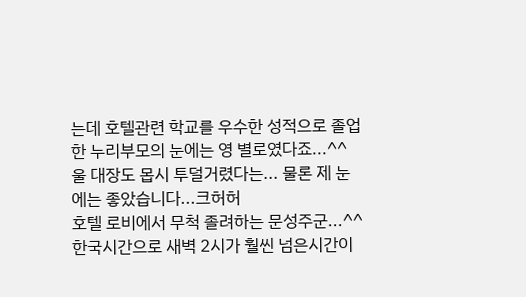는데 호텔관련 학교를 우수한 성적으로 졸업한 누리부모의 눈에는 영 별로였다죠...^^
울 대장도 몹시 투덜거렸다는... 물론 제 눈에는 좋았습니다...크허허
호텔 로비에서 무척 졸려하는 문성주군...^^
한국시간으로 새벽 2시가 훨씬 넘은시간이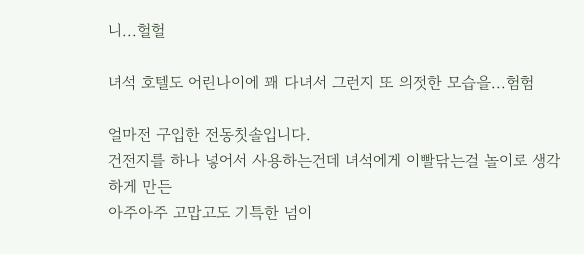니...헐헐

녀석 호텔도 어린나이에 꽤 다녀서 그런지 또 의젓한 모습을...험험

얼마전 구입한 전동칫솔입니다.
건전지를 하나 넣어서 사용하는건데 녀석에게 이빨닦는걸 놀이로 생각하게 만든
아주아주 고맙고도 기특한 넘이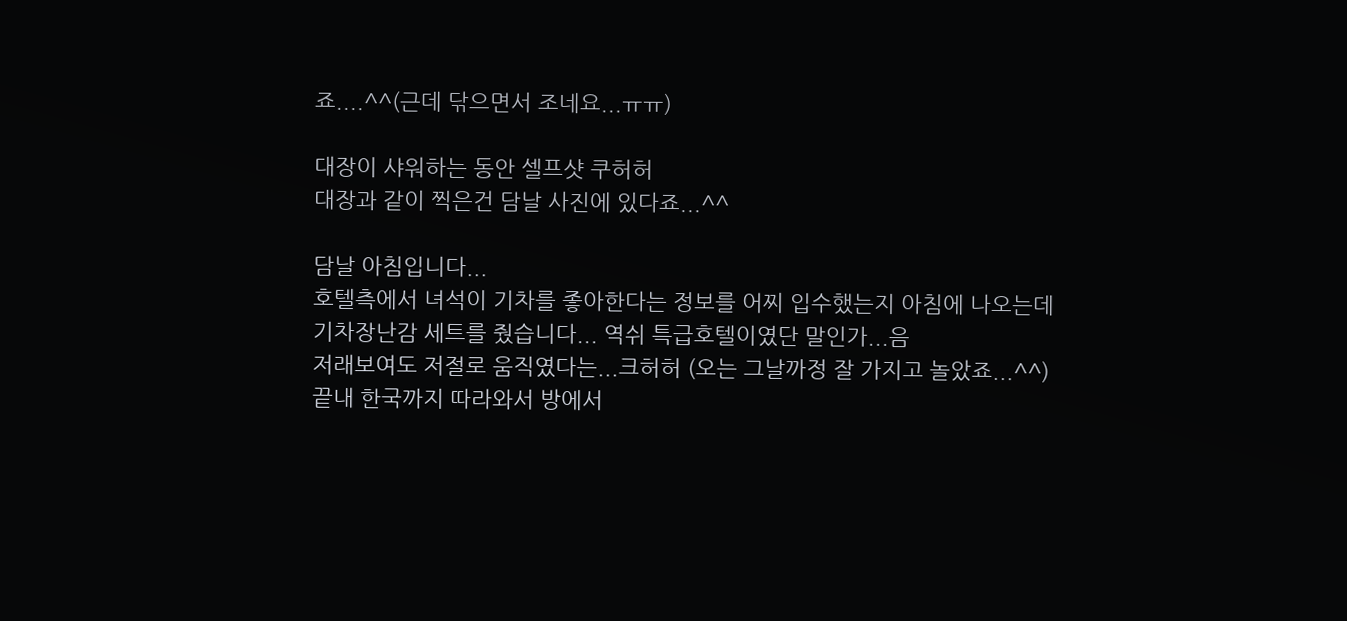죠....^^(근데 닦으면서 조네요...ㅠㅠ)

대장이 샤워하는 동안 셀프샷 쿠허허
대장과 같이 찍은건 담날 사진에 있다죠...^^

담날 아침입니다...
호텔측에서 녀석이 기차를 좋아한다는 정보를 어찌 입수했는지 아침에 나오는데
기차장난감 세트를 줬습니다... 역쉬 특급호텔이였단 말인가...음
저래보여도 저절로 움직였다는...크허허 (오는 그날까정 잘 가지고 놀았죠...^^)
끝내 한국까지 따라와서 방에서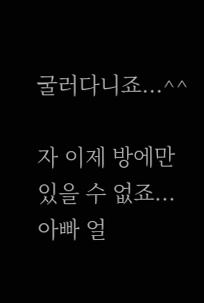굴러다니죠...^^

자 이제 방에만 있을 수 없죠... 아빠 얼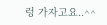렁 가자고요..^^